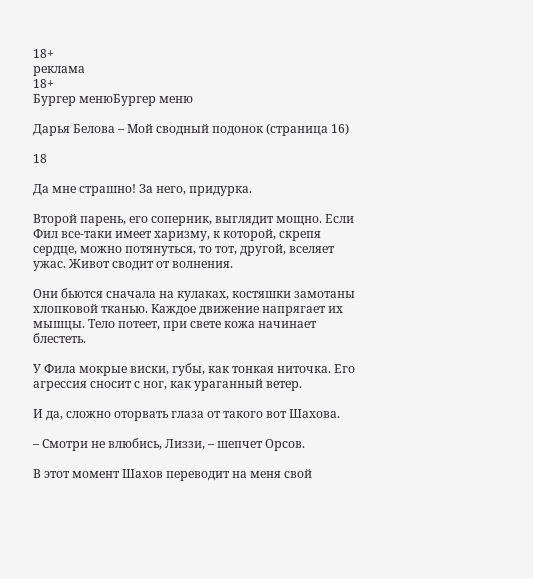18+
реклама
18+
Бургер менюБургер меню

Дарья Белова – Мой сводный подонок (страница 16)

18

Да мне страшно! За него, придурка.

Второй парень, его соперник, выглядит мощно. Если Фил все-таки имеет харизму, к которой, скрепя сердце, можно потянуться, то тот, другой, вселяет ужас. Живот сводит от волнения.

Они бьются сначала на кулаках, костяшки замотаны хлопковой тканью. Каждое движение напрягает их мышцы. Тело потеет, при свете кожа начинает блестеть.

У Фила мокрые виски, губы, как тонкая ниточка. Его агрессия сносит с ног, как ураганный ветер.

И да, сложно оторвать глаза от такого вот Шахова.

– Смотри не влюбись, Лиззи, – шепчет Орсов.

В этот момент Шахов переводит на меня свой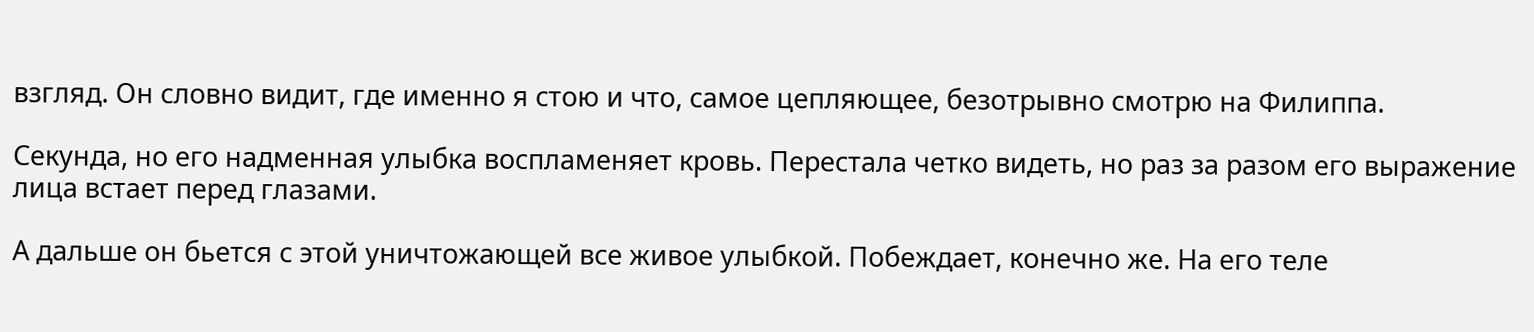взгляд. Он словно видит, где именно я стою и что, самое цепляющее, безотрывно смотрю на Филиппа.

Секунда, но его надменная улыбка воспламеняет кровь. Перестала четко видеть, но раз за разом его выражение лица встает перед глазами.

А дальше он бьется с этой уничтожающей все живое улыбкой. Побеждает, конечно же. На его теле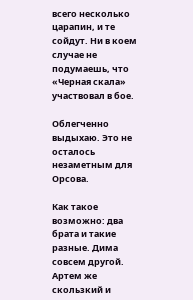всего несколько царапин, и те сойдут. Ни в коем случае не подумаешь, что «Черная скала» участвовал в бое.

Облегченно выдыхаю. Это не осталось незаметным для Орсова.

Как такое возможно: два брата и такие разные. Дима совсем другой. Артем же скользкий и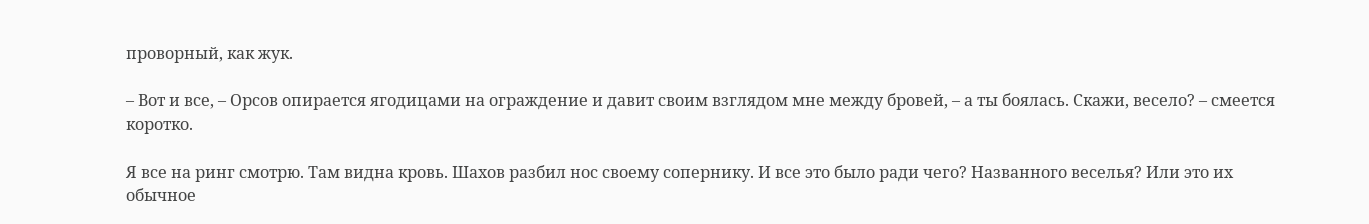проворный, как жук.

– Вот и все, – Орсов опирается ягодицами на ограждение и давит своим взглядом мне между бровей, – а ты боялась. Скажи, весело? – смеется коротко.

Я все на ринг смотрю. Там видна кровь. Шахов разбил нос своему сопернику. И все это было ради чего? Названного веселья? Или это их обычное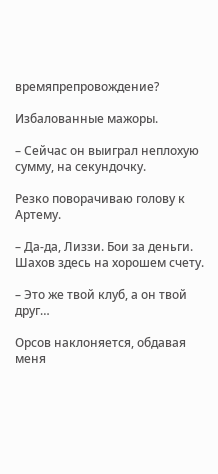времяпрепровождение?

Избалованные мажоры.

– Сейчас он выиграл неплохую сумму, на секундочку.

Резко поворачиваю голову к Артему.

– Да-да, Лиззи. Бои за деньги. Шахов здесь на хорошем счету.

– Это же твой клуб, а он твой друг…

Орсов наклоняется, обдавая меня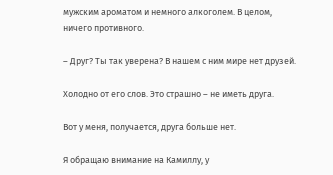мужским ароматом и немного алкоголем. В целом, ничего противного.

– Друг? Ты так уверена? В нашем с ним мире нет друзей.

Холодно от его слов. Это страшно – не иметь друга.

Вот у меня, получается, друга больше нет.

Я обращаю внимание на Камиллу, у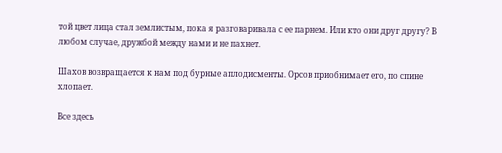той цвет лица стал землистым, пока я разговаривала с ее парнем. Или кто они друг другу? В любом случае, дружбой между нами и не пахнет.

Шахов возвращается к нам под бурные аплодисменты. Орсов приобнимает его, по спине хлопает.

Все здесь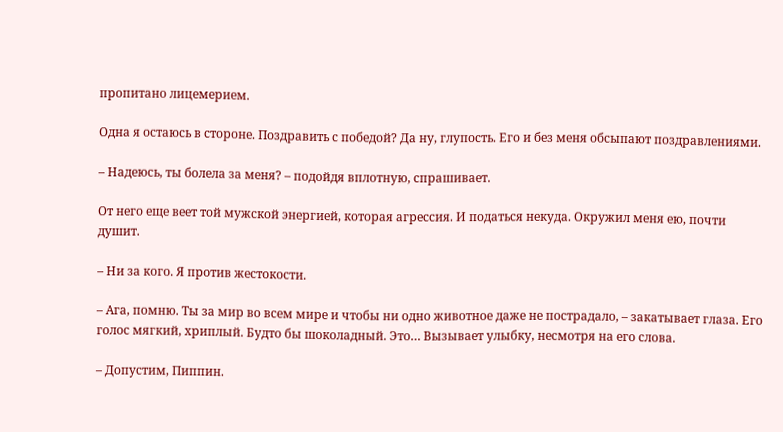пропитано лицемерием.

Одна я остаюсь в стороне. Поздравить с победой? Да ну, глупость. Его и без меня обсыпают поздравлениями.

– Надеюсь, ты болела за меня? – подойдя вплотную, спрашивает.

От него еще веет той мужской энергией, которая агрессия. И податься некуда. Окружил меня ею, почти душит.

– Ни за кого. Я против жестокости.

– Ага, помню. Ты за мир во всем мире и чтобы ни одно животное даже не пострадало, – закатывает глаза. Его голос мягкий, хриплый. Будто бы шоколадный. Это… Вызывает улыбку, несмотря на его слова.

– Допустим, Пиппин.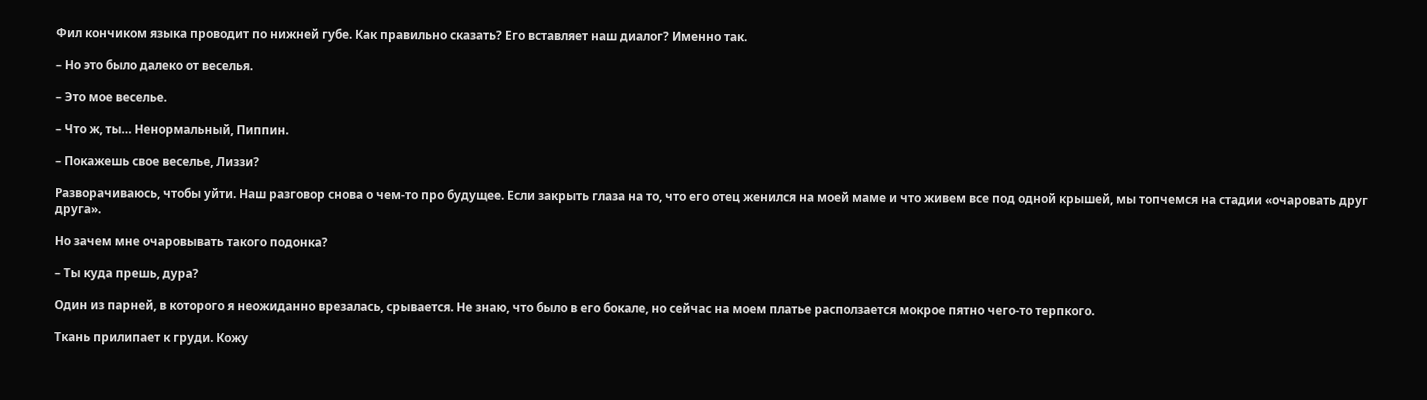Фил кончиком языка проводит по нижней губе. Как правильно сказать? Его вставляет наш диалог? Именно так.

– Но это было далеко от веселья.

– Это мое веселье.

– Что ж, ты… Ненормальный, Пиппин.

– Покажешь свое веселье, Лиззи?

Разворачиваюсь, чтобы уйти. Наш разговор снова о чем-то про будущее. Если закрыть глаза на то, что его отец женился на моей маме и что живем все под одной крышей, мы топчемся на стадии «очаровать друг друга».

Но зачем мне очаровывать такого подонка?

– Ты куда прешь, дура?

Один из парней, в которого я неожиданно врезалась, срывается. Не знаю, что было в его бокале, но сейчас на моем платье расползается мокрое пятно чего-то терпкого.

Ткань прилипает к груди. Кожу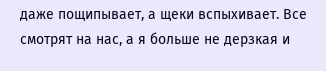даже пощипывает, а щеки вспыхивает. Все смотрят на нас, а я больше не дерзкая и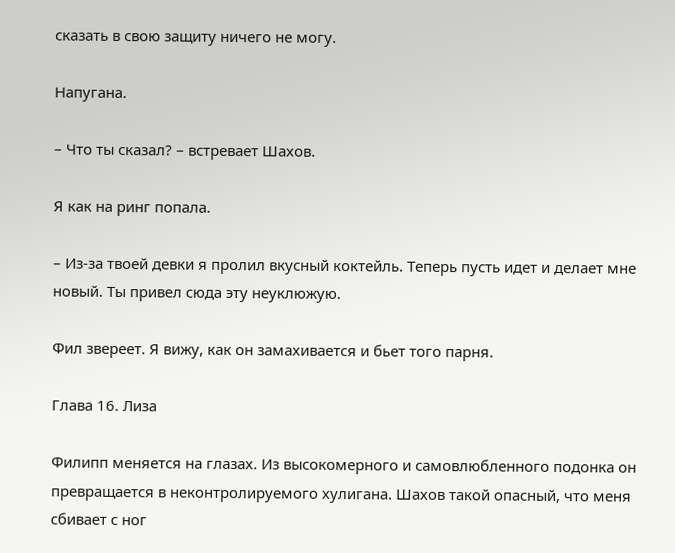сказать в свою защиту ничего не могу.

Напугана.

– Что ты сказал? – встревает Шахов.

Я как на ринг попала.

– Из-за твоей девки я пролил вкусный коктейль. Теперь пусть идет и делает мне новый. Ты привел сюда эту неуклюжую.

Фил звереет. Я вижу, как он замахивается и бьет того парня.

Глава 16. Лиза

Филипп меняется на глазах. Из высокомерного и самовлюбленного подонка он превращается в неконтролируемого хулигана. Шахов такой опасный, что меня сбивает с ног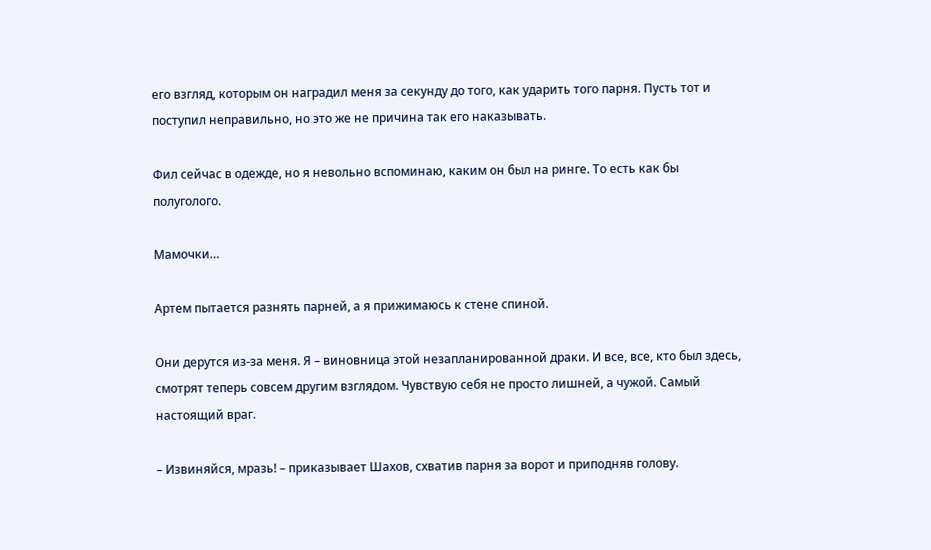его взгляд, которым он наградил меня за секунду до того, как ударить того парня. Пусть тот и поступил неправильно, но это же не причина так его наказывать.

Фил сейчас в одежде, но я невольно вспоминаю, каким он был на ринге. То есть как бы полуголого.

Мамочки…

Артем пытается разнять парней, а я прижимаюсь к стене спиной.

Они дерутся из-за меня. Я – виновница этой незапланированной драки. И все, все, кто был здесь, смотрят теперь совсем другим взглядом. Чувствую себя не просто лишней, а чужой. Самый настоящий враг.

– Извиняйся, мразь! – приказывает Шахов, схватив парня за ворот и приподняв голову.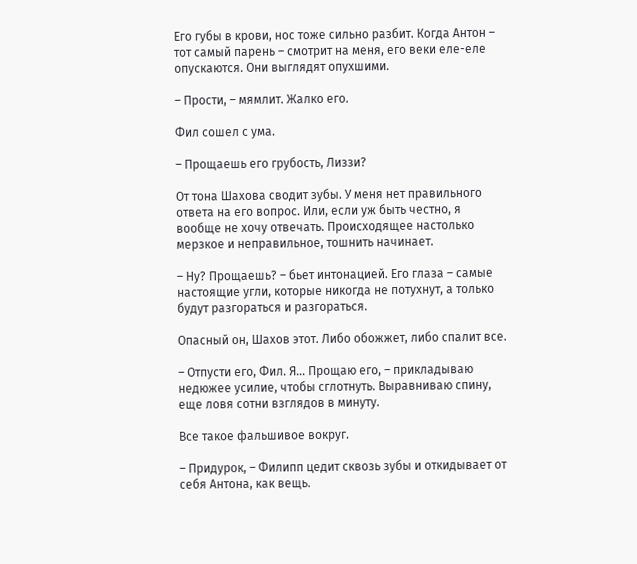Его губы в крови, нос тоже сильно разбит. Когда Антон – тот самый парень – смотрит на меня, его веки еле-еле опускаются. Они выглядят опухшими.

– Прости, – мямлит. Жалко его.

Фил сошел с ума.

– Прощаешь его грубость, Лиззи?

От тона Шахова сводит зубы. У меня нет правильного ответа на его вопрос. Или, если уж быть честно, я вообще не хочу отвечать. Происходящее настолько мерзкое и неправильное, тошнить начинает.

– Ну? Прощаешь? – бьет интонацией. Его глаза – самые настоящие угли, которые никогда не потухнут, а только будут разгораться и разгораться.

Опасный он, Шахов этот. Либо обожжет, либо спалит все.

– Отпусти его, Фил. Я… Прощаю его, – прикладываю недюжее усилие, чтобы сглотнуть. Выравниваю спину, еще ловя сотни взглядов в минуту.

Все такое фальшивое вокруг.

– Придурок, – Филипп цедит сквозь зубы и откидывает от себя Антона, как вещь.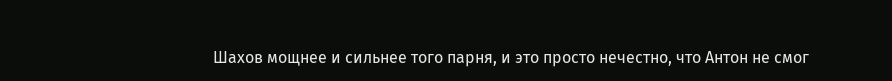Шахов мощнее и сильнее того парня, и это просто нечестно, что Антон не смог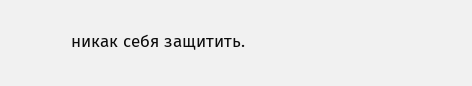никак себя защитить.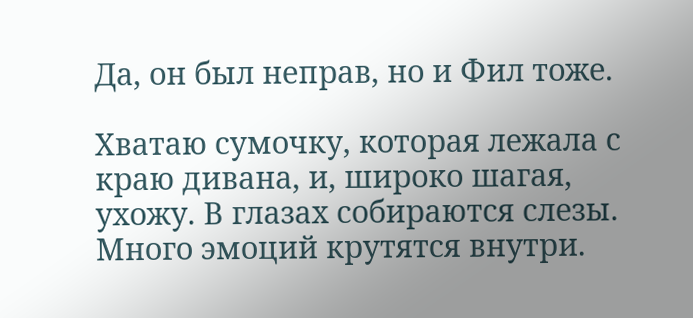Да, он был неправ, но и Фил тоже.

Хватаю сумочку, которая лежала с краю дивана, и, широко шагая, ухожу. В глазах собираются слезы. Много эмоций крутятся внутри.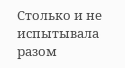Столько и не испытывала разом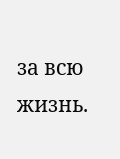за всю жизнь.